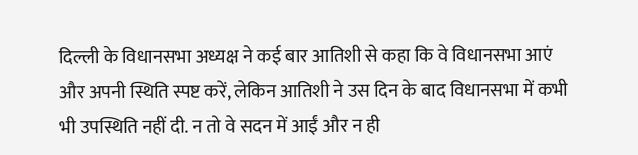दिल्ली के विधानसभा अध्यक्ष ने कई बार आतिशी से कहा कि वे विधानसभा आएं और अपनी स्थिति स्पष्ट करें, लेकिन आतिशी ने उस दिन के बाद विधानसभा में कभी भी उपस्थिति नहीं दी. न तो वे सदन में आईं और न ही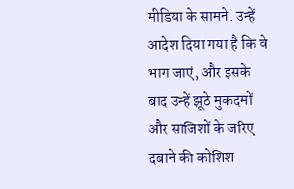मीडिया के सामने. उन्हें आदेश दिया गया है कि वे भाग जाएं, और इसके बाद उन्हें झूठे मुकदमों और साजिशों के जरिए दबाने की कोशिश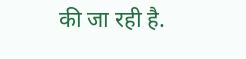की जा रही है.